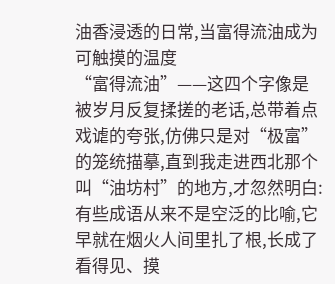油香浸透的日常,当富得流油成为可触摸的温度
“富得流油”——这四个字像是被岁月反复揉搓的老话,总带着点戏谑的夸张,仿佛只是对“极富”的笼统描摹,直到我走进西北那个叫“油坊村”的地方,才忽然明白:有些成语从来不是空泛的比喻,它早就在烟火人间里扎了根,长成了看得见、摸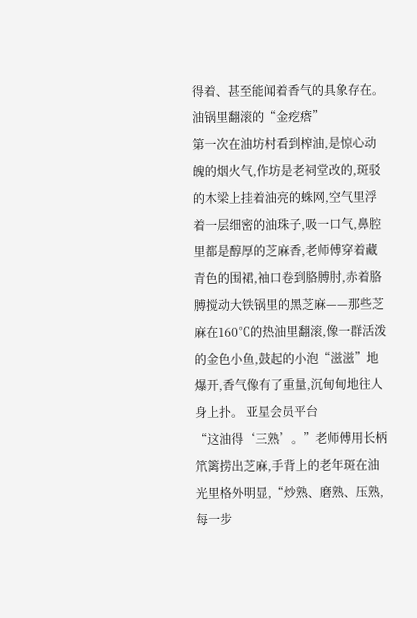得着、甚至能闻着香气的具象存在。
油锅里翻滚的“金疙瘩”
第一次在油坊村看到榨油,是惊心动魄的烟火气,作坊是老祠堂改的,斑驳的木梁上挂着油亮的蛛网,空气里浮着一层细密的油珠子,吸一口气,鼻腔里都是醇厚的芝麻香,老师傅穿着藏青色的围裙,袖口卷到胳膊肘,赤着胳膊搅动大铁锅里的黑芝麻——那些芝麻在160℃的热油里翻滚,像一群活泼的金色小鱼,鼓起的小泡“滋滋”地爆开,香气像有了重量,沉甸甸地往人身上扑。 亚星会员平台
“这油得‘三熟’。”老师傅用长柄笊篱捞出芝麻,手背上的老年斑在油光里格外明显,“炒熟、磨熟、压熟,每一步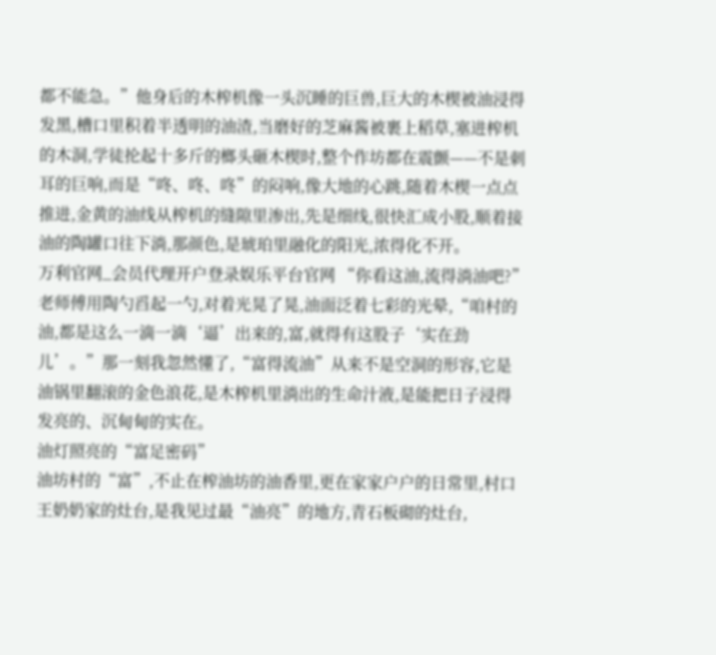都不能急。”他身后的木榨机像一头沉睡的巨兽,巨大的木楔被油浸得发黑,槽口里积着半透明的油渣,当磨好的芝麻酱被裹上稻草,塞进榨机的木洞,学徒抡起十多斤的榔头砸木楔时,整个作坊都在震颤——不是刺耳的巨响,而是“咚、咚、咚”的闷响,像大地的心跳,随着木楔一点点推进,金黄的油线从榨机的缝隙里渗出,先是细线,很快汇成小股,顺着接油的陶罐口往下淌,那颜色,是琥珀里融化的阳光,浓得化不开。
万利官网_会员代理开户登录娱乐平台官网 “你看这油,流得淌油吧?”老师傅用陶勺舀起一勺,对着光晃了晃,油面泛着七彩的光晕,“咱村的油,都是这么一滴一滴‘逼’出来的,富,就得有这股子‘实在劲儿’。”那一刻我忽然懂了,“富得流油”从来不是空洞的形容,它是油锅里翻滚的金色浪花,是木榨机里淌出的生命汁液,是能把日子浸得发亮的、沉甸甸的实在。
油灯照亮的“富足密码”
油坊村的“富”,不止在榨油坊的油香里,更在家家户户的日常里,村口王奶奶家的灶台,是我见过最“油亮”的地方,青石板砌的灶台,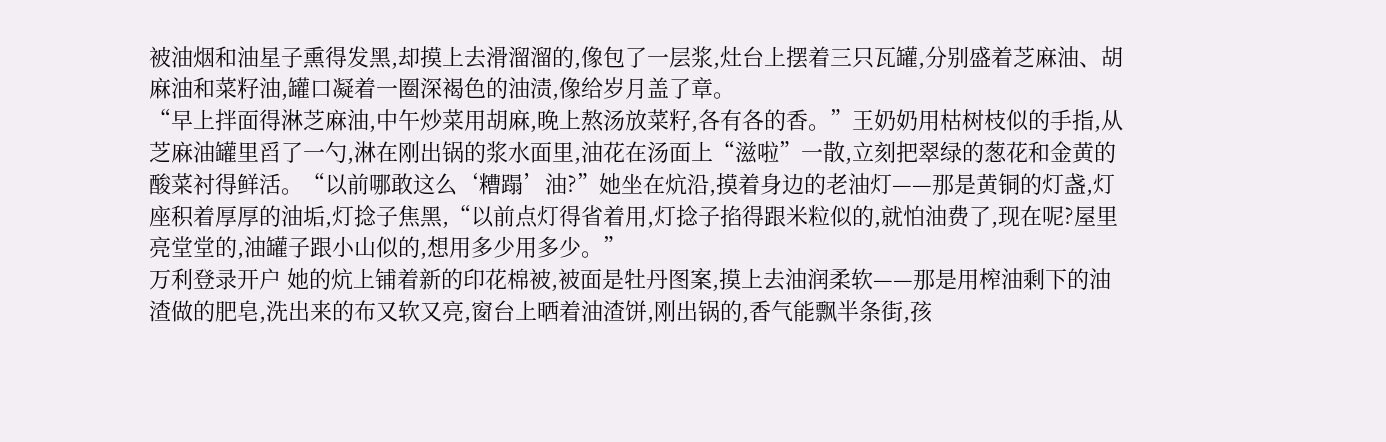被油烟和油星子熏得发黑,却摸上去滑溜溜的,像包了一层浆,灶台上摆着三只瓦罐,分别盛着芝麻油、胡麻油和菜籽油,罐口凝着一圈深褐色的油渍,像给岁月盖了章。
“早上拌面得淋芝麻油,中午炒菜用胡麻,晚上熬汤放菜籽,各有各的香。”王奶奶用枯树枝似的手指,从芝麻油罐里舀了一勺,淋在刚出锅的浆水面里,油花在汤面上“滋啦”一散,立刻把翠绿的葱花和金黄的酸菜衬得鲜活。“以前哪敢这么‘糟蹋’油?”她坐在炕沿,摸着身边的老油灯——那是黄铜的灯盏,灯座积着厚厚的油垢,灯捻子焦黑,“以前点灯得省着用,灯捻子掐得跟米粒似的,就怕油费了,现在呢?屋里亮堂堂的,油罐子跟小山似的,想用多少用多少。”
万利登录开户 她的炕上铺着新的印花棉被,被面是牡丹图案,摸上去油润柔软——那是用榨油剩下的油渣做的肥皂,洗出来的布又软又亮,窗台上晒着油渣饼,刚出锅的,香气能飘半条街,孩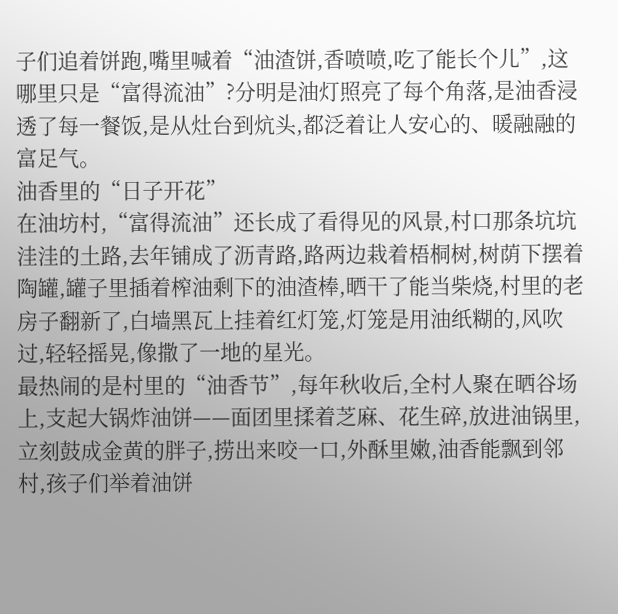子们追着饼跑,嘴里喊着“油渣饼,香喷喷,吃了能长个儿”,这哪里只是“富得流油”?分明是油灯照亮了每个角落,是油香浸透了每一餐饭,是从灶台到炕头,都泛着让人安心的、暖融融的富足气。
油香里的“日子开花”
在油坊村,“富得流油”还长成了看得见的风景,村口那条坑坑洼洼的土路,去年铺成了沥青路,路两边栽着梧桐树,树荫下摆着陶罐,罐子里插着榨油剩下的油渣棒,晒干了能当柴烧,村里的老房子翻新了,白墙黑瓦上挂着红灯笼,灯笼是用油纸糊的,风吹过,轻轻摇晃,像撒了一地的星光。
最热闹的是村里的“油香节”,每年秋收后,全村人聚在晒谷场上,支起大锅炸油饼——面团里揉着芝麻、花生碎,放进油锅里,立刻鼓成金黄的胖子,捞出来咬一口,外酥里嫩,油香能飘到邻村,孩子们举着油饼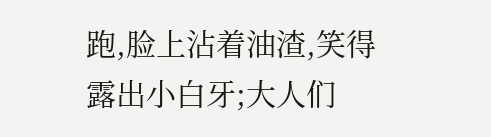跑,脸上沾着油渣,笑得露出小白牙;大人们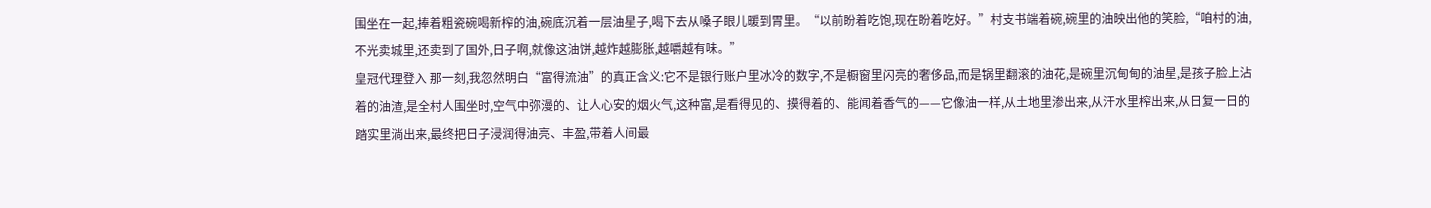围坐在一起,捧着粗瓷碗喝新榨的油,碗底沉着一层油星子,喝下去从嗓子眼儿暖到胃里。“以前盼着吃饱,现在盼着吃好。”村支书端着碗,碗里的油映出他的笑脸,“咱村的油,不光卖城里,还卖到了国外,日子啊,就像这油饼,越炸越膨胀,越嚼越有味。”
皇冠代理登入 那一刻,我忽然明白“富得流油”的真正含义:它不是银行账户里冰冷的数字,不是橱窗里闪亮的奢侈品,而是锅里翻滚的油花,是碗里沉甸甸的油星,是孩子脸上沾着的油渣,是全村人围坐时,空气中弥漫的、让人心安的烟火气,这种富,是看得见的、摸得着的、能闻着香气的——它像油一样,从土地里渗出来,从汗水里榨出来,从日复一日的踏实里淌出来,最终把日子浸润得油亮、丰盈,带着人间最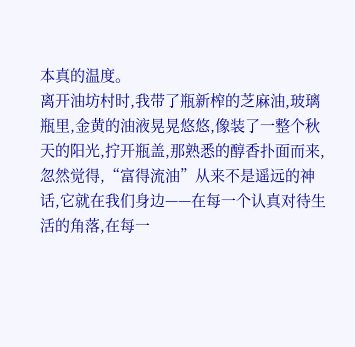本真的温度。
离开油坊村时,我带了瓶新榨的芝麻油,玻璃瓶里,金黄的油液晃晃悠悠,像装了一整个秋天的阳光,拧开瓶盖,那熟悉的醇香扑面而来,忽然觉得,“富得流油”从来不是遥远的神话,它就在我们身边——在每一个认真对待生活的角落,在每一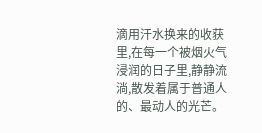滴用汗水换来的收获里,在每一个被烟火气浸润的日子里,静静流淌,散发着属于普通人的、最动人的光芒。